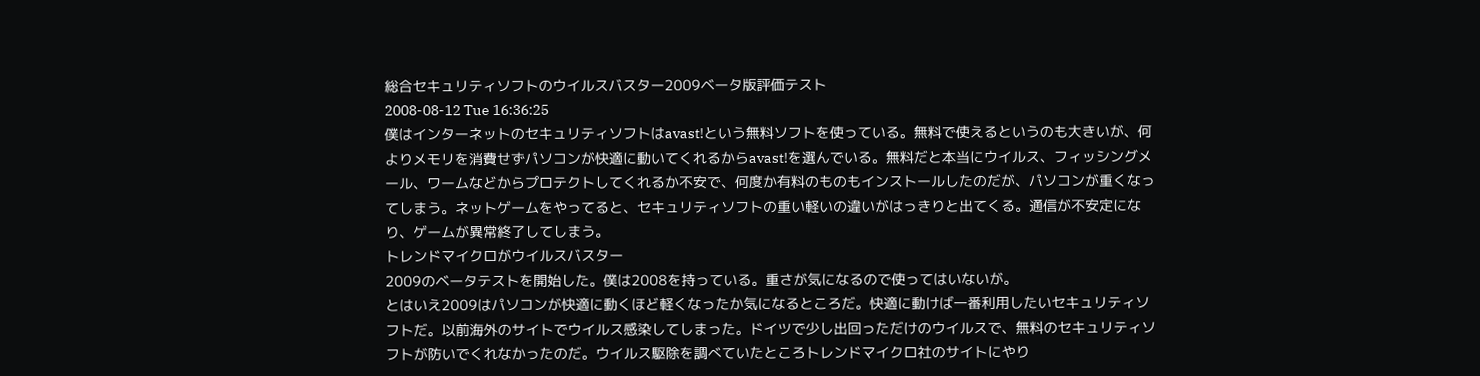総合セキュリティソフトのウイルスバスター2009ベータ版評価テスト
2008-08-12 Tue 16:36:25
僕はインターネットのセキュリティソフトはavast!という無料ソフトを使っている。無料で使えるというのも大きいが、何よりメモリを消費せずパソコンが快適に動いてくれるからavast!を選んでいる。無料だと本当にウイルス、フィッシングメール、ワームなどからプロテクトしてくれるか不安で、何度か有料のものもインストールしたのだが、パソコンが重くなってしまう。ネットゲームをやってると、セキュリティソフトの重い軽いの違いがはっきりと出てくる。通信が不安定になり、ゲームが異常終了してしまう。
トレンドマイクロがウイルスバスター
2009のベータテストを開始した。僕は2008を持っている。重さが気になるので使ってはいないが。
とはいえ2009はパソコンが快適に動くほど軽くなったか気になるところだ。快適に動けば一番利用したいセキュリティソフトだ。以前海外のサイトでウイルス感染してしまった。ドイツで少し出回っただけのウイルスで、無料のセキュリティソフトが防いでくれなかったのだ。ウイルス駆除を調べていたところトレンドマイクロ社のサイトにやり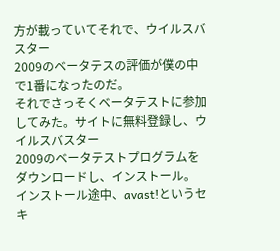方が載っていてそれで、ウイルスバスター
2009のベータテスの評価が僕の中で1番になったのだ。
それでさっそくベータテストに参加してみた。サイトに無料登録し、ウイルスバスター
2009のベータテストプログラムをダウンロードし、インストール。
インストール途中、avast!というセキ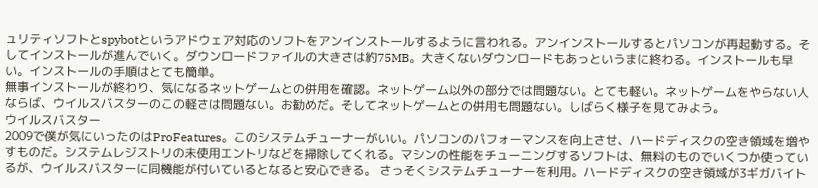ュリティソフトとspybotというアドウェア対応のソフトをアンインストールするように言われる。アンインストールするとパソコンが再起動する。そしてインストールが進んでいく。ダウンロードファイルの大きさは約75MB。大きくないダウンロードもあっというまに終わる。インストールも早い。インストールの手順はとても簡単。
無事インストールが終わり、気になるネットゲームとの併用を確認。ネットゲーム以外の部分では問題ない。とても軽い。ネットゲームをやらない人ならば、ウイルスバスターのこの軽さは問題ない。お勧めだ。そしてネットゲームとの併用も問題ない。しばらく様子を見てみよう。
ウイルスバスター
2009で僕が気にいったのはProFeatures。このシステムチューナーがいい。パソコンのパフォーマンスを向上させ、ハードディスクの空き領域を増やすものだ。システムレジストリの未使用エントリなどを掃除してくれる。マシンの性能をチューニングするソフトは、無料のものでいくつか使っているが、ウイルスバスターに同機能が付いているとなると安心できる。 さっそくシステムチューナーを利用。ハードディスクの空き領域が3ギガバイト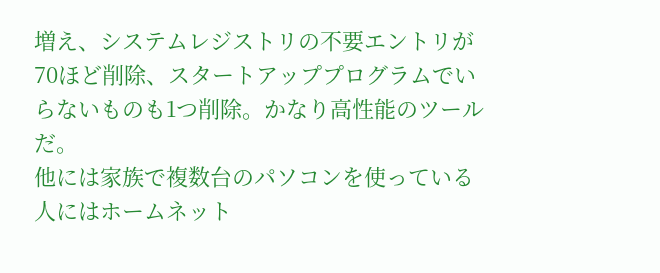増え、システムレジストリの不要エントリが70ほど削除、スタートアッププログラムでいらないものも1つ削除。かなり高性能のツールだ。
他には家族で複数台のパソコンを使っている人にはホームネット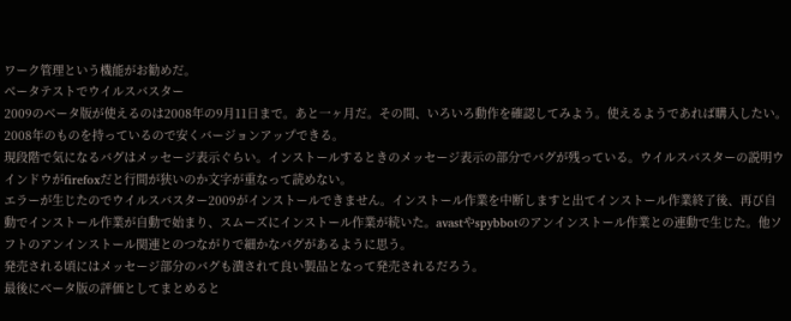ワーク管理という機能がお勧めだ。
ベータテストでウイルスバスター
2009のベータ版が使えるのは2008年の9月11日まで。あと一ヶ月だ。その間、いろいろ動作を確認してみよう。使えるようであれば購入したい。2008年のものを持っているので安くバージョンアップできる。
現段階で気になるバグはメッセージ表示ぐらい。インストールするときのメッセージ表示の部分でバグが残っている。ウイルスバスターの説明ウインドウがfirefoxだと行間が狭いのか文字が重なって読めない。
エラーが生じたのでウイルスバスター2009がインストールできません。インストール作業を中断しますと出てインストール作業終了後、再び自動でインストール作業が自動で始まり、スムーズにインストール作業が続いた。avastやspybbotのアンインストール作業との連動で生じた。他ソフトのアンインストール関連とのつながりで細かなバグがあるように思う。
発売される頃にはメッセージ部分のバグも潰されて良い製品となって発売されるだろう。
最後にベータ版の評価としてまとめると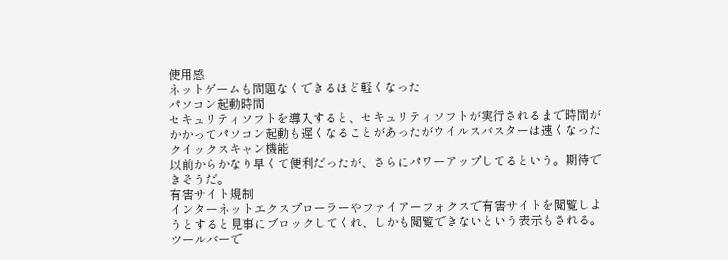使用感
ネットゲームも問題なくできるほど軽くなった
パソコン起動時間
セキュリティソフトを導入すると、セキュリティソフトが実行されるまで時間がかかってパソコン起動も遅くなることがあったがウイルスバスターは速くなった
クイックスキャン機能
以前からかなり早くて便利だったが、さらにパワーアップしてるという。期待できそうだ。
有害サイト規制
インターネットエクスプローラーやファイアーフォクスで有害サイトを閲覧しようとすると見事にブロックしてくれ、しかも閲覧できないという表示もされる。ツールバーで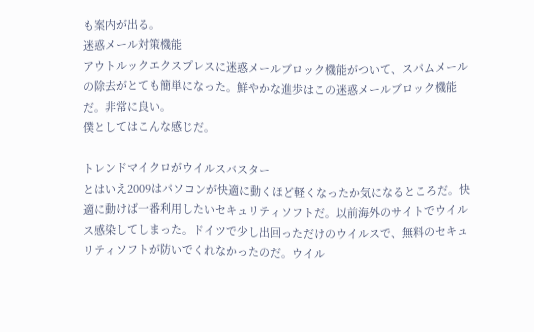も案内が出る。
迷惑メール対策機能
アウトルックエクスプレスに迷惑メールブロック機能がついて、スパムメールの除去がとても簡単になった。鮮やかな進歩はこの迷惑メールブロック機能だ。非常に良い。
僕としてはこんな感じだ。

トレンドマイクロがウイルスバスター
とはいえ2009はパソコンが快適に動くほど軽くなったか気になるところだ。快適に動けば一番利用したいセキュリティソフトだ。以前海外のサイトでウイルス感染してしまった。ドイツで少し出回っただけのウイルスで、無料のセキュリティソフトが防いでくれなかったのだ。ウイル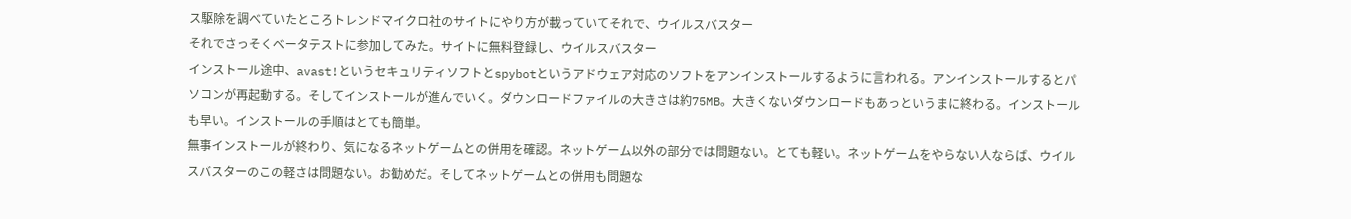ス駆除を調べていたところトレンドマイクロ社のサイトにやり方が載っていてそれで、ウイルスバスター
それでさっそくベータテストに参加してみた。サイトに無料登録し、ウイルスバスター
インストール途中、avast!というセキュリティソフトとspybotというアドウェア対応のソフトをアンインストールするように言われる。アンインストールするとパソコンが再起動する。そしてインストールが進んでいく。ダウンロードファイルの大きさは約75MB。大きくないダウンロードもあっというまに終わる。インストールも早い。インストールの手順はとても簡単。
無事インストールが終わり、気になるネットゲームとの併用を確認。ネットゲーム以外の部分では問題ない。とても軽い。ネットゲームをやらない人ならば、ウイルスバスターのこの軽さは問題ない。お勧めだ。そしてネットゲームとの併用も問題な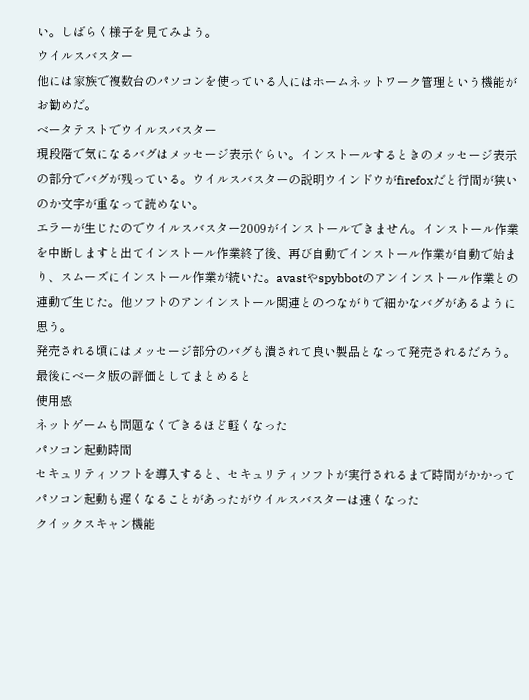い。しばらく様子を見てみよう。
ウイルスバスター
他には家族で複数台のパソコンを使っている人にはホームネットワーク管理という機能がお勧めだ。
ベータテストでウイルスバスター
現段階で気になるバグはメッセージ表示ぐらい。インストールするときのメッセージ表示の部分でバグが残っている。ウイルスバスターの説明ウインドウがfirefoxだと行間が狭いのか文字が重なって読めない。
エラーが生じたのでウイルスバスター2009がインストールできません。インストール作業を中断しますと出てインストール作業終了後、再び自動でインストール作業が自動で始まり、スムーズにインストール作業が続いた。avastやspybbotのアンインストール作業との連動で生じた。他ソフトのアンインストール関連とのつながりで細かなバグがあるように思う。
発売される頃にはメッセージ部分のバグも潰されて良い製品となって発売されるだろう。
最後にベータ版の評価としてまとめると
使用感
ネットゲームも問題なくできるほど軽くなった
パソコン起動時間
セキュリティソフトを導入すると、セキュリティソフトが実行されるまで時間がかかってパソコン起動も遅くなることがあったがウイルスバスターは速くなった
クイックスキャン機能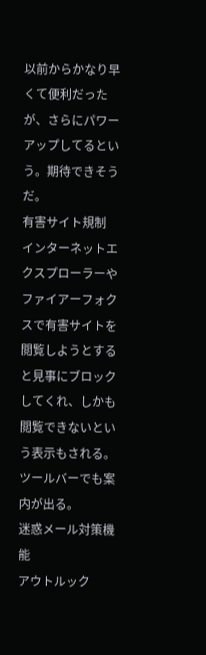以前からかなり早くて便利だったが、さらにパワーアップしてるという。期待できそうだ。
有害サイト規制
インターネットエクスプローラーやファイアーフォクスで有害サイトを閲覧しようとすると見事にブロックしてくれ、しかも閲覧できないという表示もされる。ツールバーでも案内が出る。
迷惑メール対策機能
アウトルック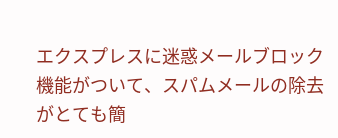エクスプレスに迷惑メールブロック機能がついて、スパムメールの除去がとても簡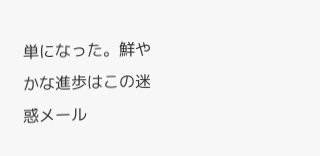単になった。鮮やかな進歩はこの迷惑メール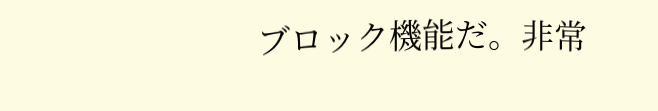ブロック機能だ。非常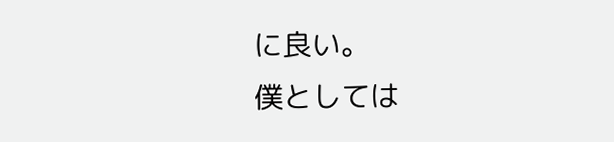に良い。
僕としては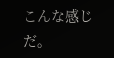こんな感じだ。